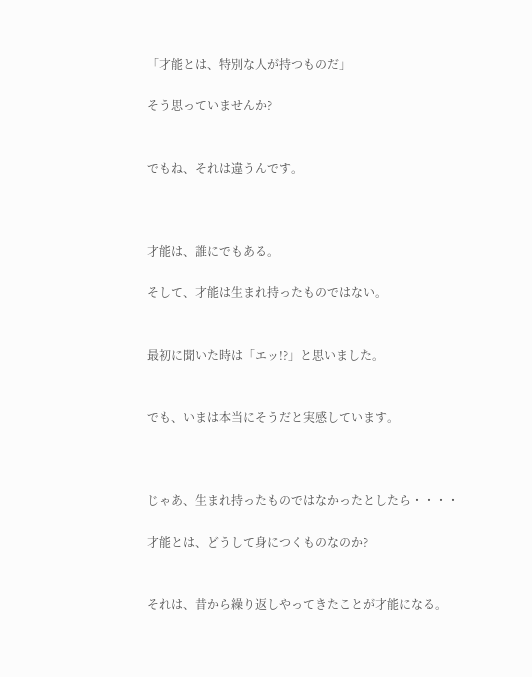「才能とは、特別な人が持つものだ」

そう思っていませんか?


でもね、それは違うんです。



才能は、誰にでもある。

そして、才能は生まれ持ったものではない。


最初に聞いた時は「エッ!?」と思いました。


でも、いまは本当にそうだと実感しています。



じゃあ、生まれ持ったものではなかったとしたら・・・・

才能とは、どうして身につくものなのか?


それは、昔から繰り返しやってきたことが才能になる。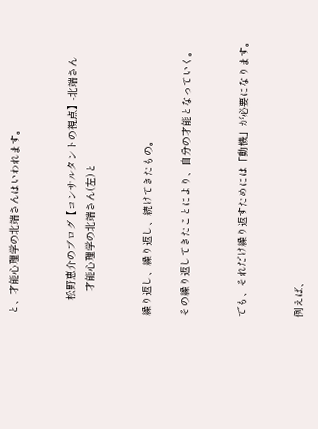と、才能心理学の北端さんはいわれます。


     松野恵介のブログ【コンサルタントの視点】-北端さん
        才能心理学の北端さん(左)と


繰り返し、繰り返し、続けてきたもの。

その繰り返してきたことにより、自分の才能となっていく。


でも、それだけ繰り返すためには「動機」が必要になります。


例えば、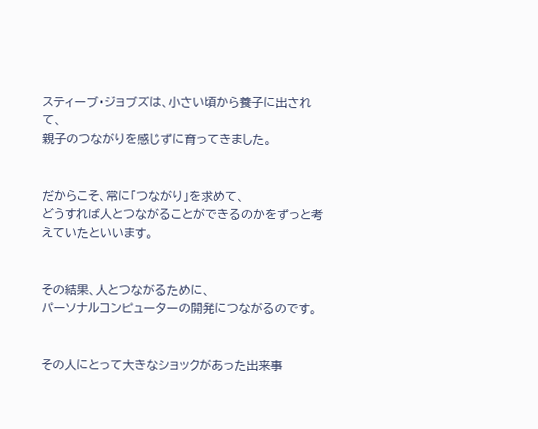スティーブ・ジョブズは、小さい頃から養子に出されて、
親子のつながりを感じずに育ってきました。


だからこそ、常に「つながり」を求めて、
どうすれば人とつながることができるのかをずっと考えていたといいます。


その結果、人とつながるために、
パーソナルコンピューターの開発につながるのです。


その人にとって大きなショックがあった出来事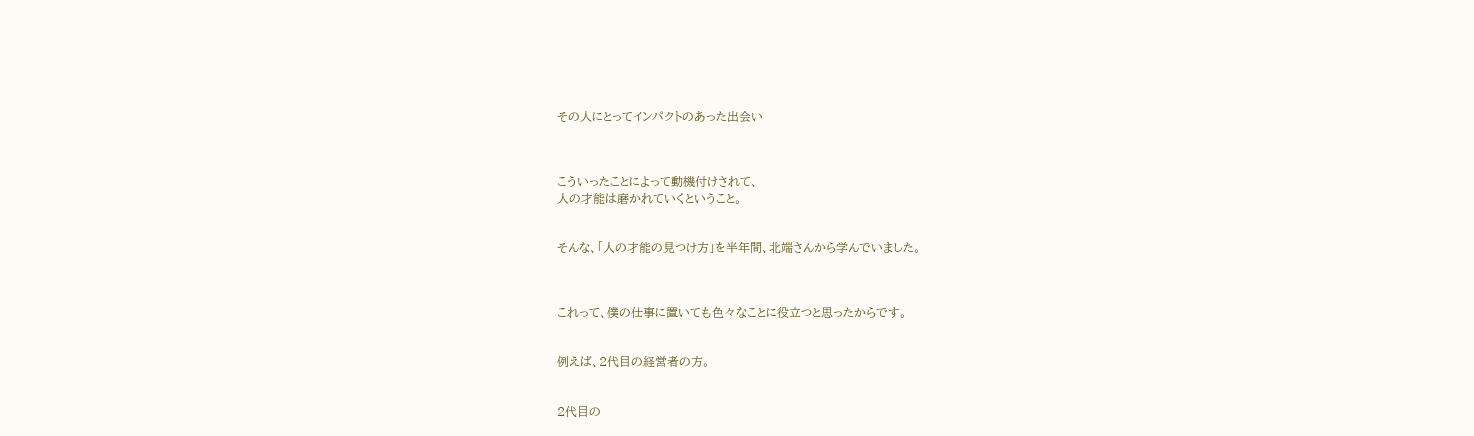その人にとってインパクトのあった出会い



こういったことによって動機付けされて、
人の才能は磨かれていくということ。


そんな、「人の才能の見つけ方」を半年間、北端さんから学んでいました。



これって、僕の仕事に置いても色々なことに役立つと思ったからです。


例えば、2代目の経営者の方。


2代目の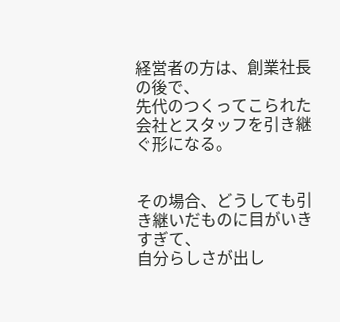経営者の方は、創業社長の後で、
先代のつくってこられた会社とスタッフを引き継ぐ形になる。


その場合、どうしても引き継いだものに目がいきすぎて、
自分らしさが出し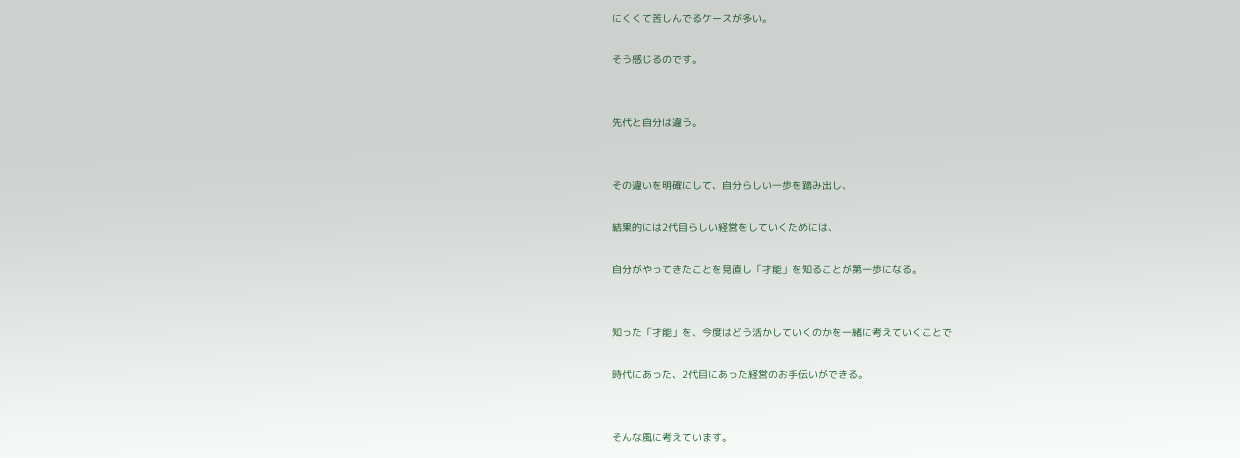にくくて苦しんでるケースが多い。

そう感じるのです。


先代と自分は違う。


その違いを明確にして、自分らしい一歩を踏み出し、

結果的には2代目らしい経営をしていくためには、

自分がやってきたことを見直し「才能」を知ることが第一歩になる。


知った「才能」を、今度はどう活かしていくのかを一緒に考えていくことで

時代にあった、2代目にあった経営のお手伝いができる。


そんな風に考えています。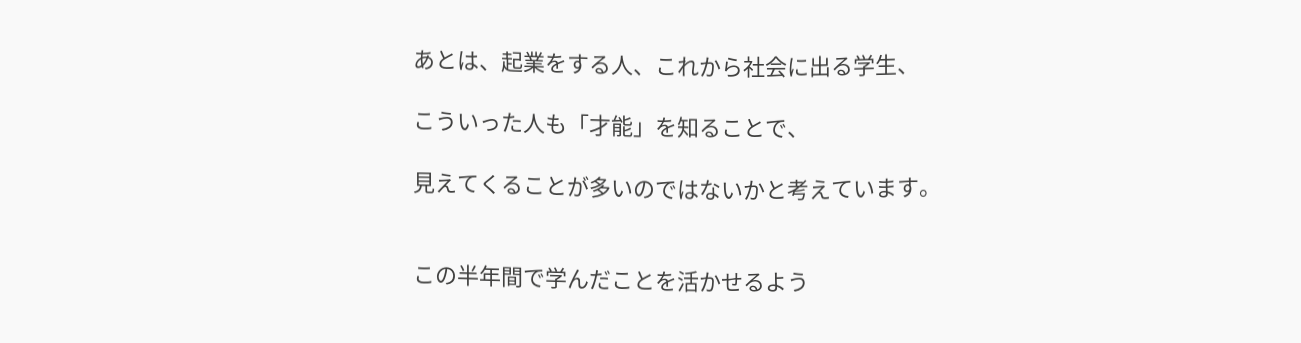あとは、起業をする人、これから社会に出る学生、

こういった人も「才能」を知ることで、

見えてくることが多いのではないかと考えています。


この半年間で学んだことを活かせるよう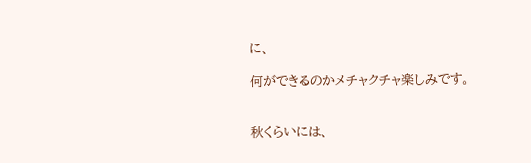に、

何ができるのかメチャクチャ楽しみです。


秋くらいには、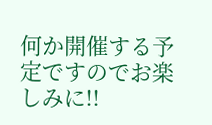何か開催する予定ですのでお楽しみに!!